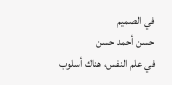في الصميم
حسن أحمد حسن
في علم النفس، هناك أسلوب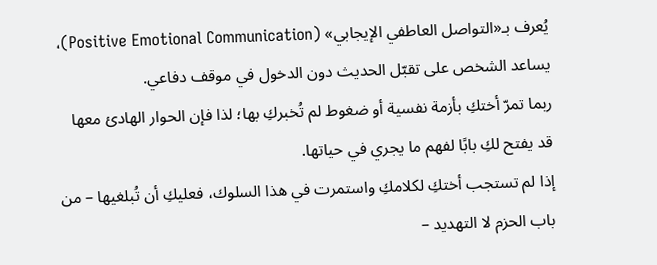يُعرف بـ«التواصل العاطفي الإيجابي» (Positive Emotional Communication)، يساعد الشخص على تقبّل الحديث دون الدخول في موقف دفاعي.
ربما تمرّ أختكِ بأزمة نفسية أو ضغوط لم تُخبركِ بها؛ لذا فإن الحوار الهادئ معها قد يفتح لكِ بابًا لفهم ما يجري في حياتها.
إذا لم تستجب أختكِ لكلامكِ واستمرت في هذا السلوك، فعليكِ أن تُبلغيها – من باب الحزم لا التهديد –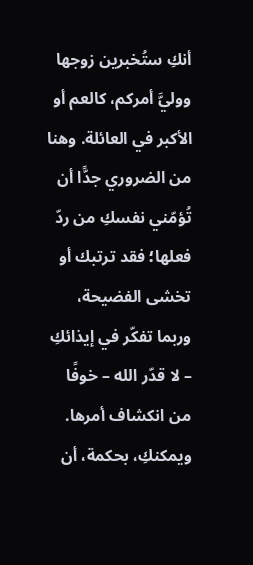أنكِ ستُخبرين زوجها ووليَّ أمركم، كالعم أو الأكبر في العائلة. وهنا من الضروري جدًّا أن تُؤمّني نفسكِ من ردّ فعلها؛ فقد ترتبك أو تخشى الفضيحة، وربما تفكّر في إيذائكِ – لا قدّر الله – خوفًا من انكشاف أمرها. ويمكنكِ، بحكمة، أن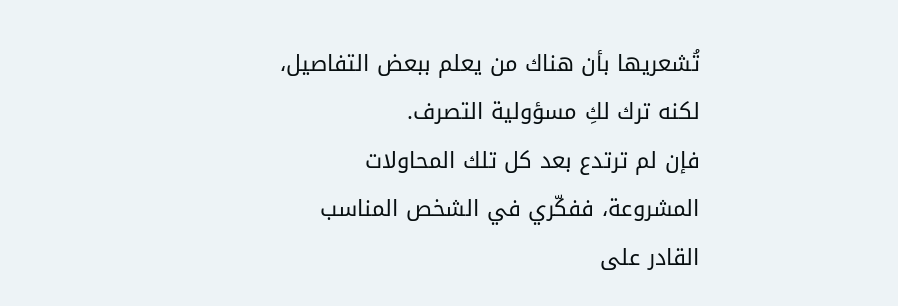تُشعريها بأن هناك من يعلم ببعض التفاصيل، لكنه ترك لكِ مسؤولية التصرف.
فإن لم ترتدع بعد كل تلك المحاولات المشروعة، ففكّري في الشخص المناسب القادر على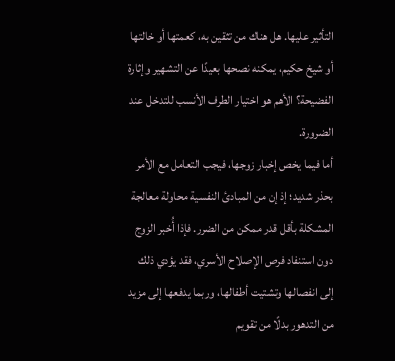التأثير عليها. هل هناك من تثقين به، كعمتها أو خالتها أو شيخ حكيم، يمكنه نصحها بعيدًا عن التشهير وإثارة الفضيحة؟ الأهم هو اختيار الطرف الأنسب للتدخل عند الضرورة.
أما فيما يخص إخبار زوجها، فيجب التعامل مع الأمر بحذر شديد؛ إذ إن من المبادئ النفسية محاولة معالجة المشكلة بأقل قدر ممكن من الضرر. فإذا أُخبر الزوج دون استنفاد فرص الإصلاح الأسري، فقد يؤدي ذلك إلى انفصالها وتشتيت أطفالها، وربما يدفعها إلى مزيد من التدهور بدلًا من تقويم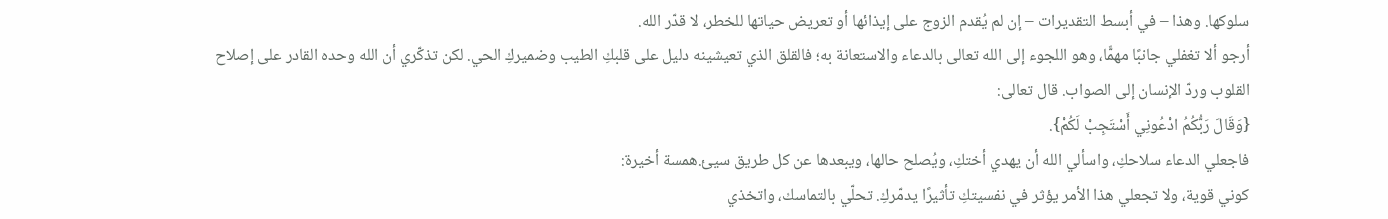سلوكها. وهذا – في أبسط التقديرات – إن لم يُقدم الزوج على إيذائها أو تعريض حياتها للخطر، لا قدّر الله.
أرجو ألا تغفلي جانبًا مهمًّا، وهو اللجوء إلى الله تعالى بالدعاء والاستعانة به؛ فالقلق الذي تعيشينه دليل على قلبكِ الطيب وضميركِ الحي. لكن تذكّري أن الله وحده القادر على إصلاح القلوب وردّ الإنسان إلى الصواب. قال تعالى:
{وَقَالَ رَبُّكُمُ ادْعُونِي أَسْتَجِبْ لَكُمْ}.
فاجعلي الدعاء سلاحكِ، واسألي الله أن يهدي أختكِ، ويُصلح حالها، ويبعدها عن كل طريق سيئ.همسة أخيرة:
كوني قوية، ولا تجعلي هذا الأمر يؤثر في نفسيتكِ تأثيرًا يدمّركِ. تحلّي بالتماسك، واتخذي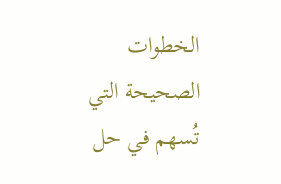الخطوات الصحيحة التي تُسهم في حل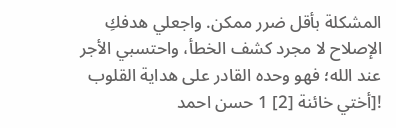المشكلة بأقل ضرر ممكن. واجعلي هدفكِ الإصلاح لا مجرد كشف الخطأ، واحتسبي الأجر عند الله؛ فهو وحده القادر على هداية القلوب
![أختي خائنة [2] 1 حسن احمد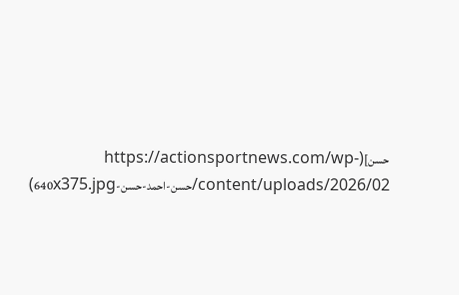حسن](https://actionsportnews.com/wp-content/uploads/2026/02/حسن-احمد-حسن-640x375.jpg)